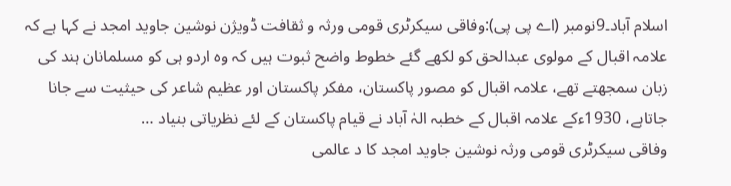اسلام آباد۔9نومبر (اے پی پی):وفاقی سیکرٹری قومی ورثہ و ثقافت ڈویژن نوشین جاوید امجد نے کہا ہے کہ علامہ اقبال کے مولوی عبدالحق کو لکھے گئے خطوط واضح ثبوت ہیں کہ وہ اردو ہی کو مسلمانان ہند کی زبان سمجھتے تھے، علامہ اقبال کو مصور پاکستان، مفکر پاکستان اور عظیم شاعر کی حیثیت سے جانا جاتاہے، 1930ءکے علامہ اقبال کے خطبہ الہٰ آباد نے قیام پاکستان کے لئے نظریاتی بنیاد …
وفاقی سیکرٹری قومی ورثہ نوشین جاوید امجد کا د عالمی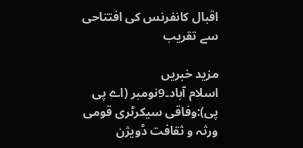اقبال کانفرنس کی افتتاحی سے تقریب

مزید خبریں
اسلام آباد۔9نومبر (اے پی پی):وفاقی سیکرٹری قومی ورثہ و ثقافت ڈویژن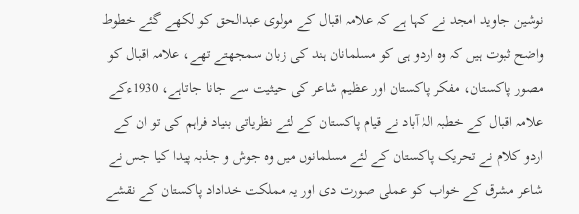نوشین جاوید امجد نے کہا ہے کہ علامہ اقبال کے مولوی عبدالحق کو لکھے گئے خطوط واضح ثبوت ہیں کہ وہ اردو ہی کو مسلمانان ہند کی زبان سمجھتے تھے، علامہ اقبال کو مصور پاکستان، مفکر پاکستان اور عظیم شاعر کی حیثیت سے جانا جاتاہے، 1930ءکے علامہ اقبال کے خطبہ الہٰ آباد نے قیام پاکستان کے لئے نظریاتی بنیاد فراہم کی تو ان کے اردو کلام نے تحریک پاکستان کے لئے مسلمانوں میں وہ جوش و جذبہ پیدا کیا جس نے شاعر مشرق کے خواب کو عملی صورت دی اور یہ مملکت خداداد پاکستان کے نقشے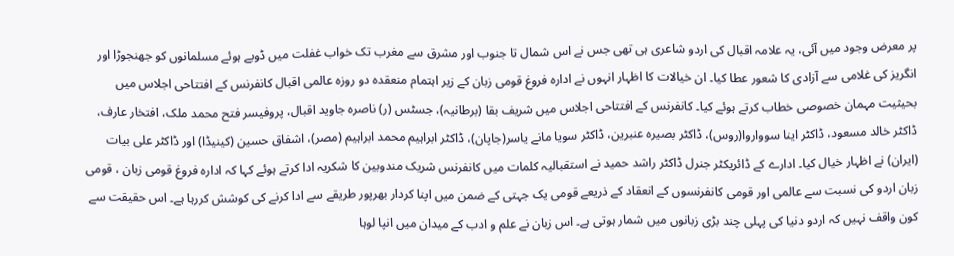پر معرض وجود میں آئی، یہ علامہ اقبال کی اردو شاعری ہی تھی جس نے اس شمال تا جنوب اور مشرق سے مغرب تک خواب غفلت میں ڈوبے ہوئے مسلمانوں کو جھنجوڑا اور انگریز کی غلامی سے آزادی کا شعور عطا کیا۔ ان خیالات کا اظہار انہوں نے ادارہ فروغ قومی زبان کے زیر اہتمام منعقدہ دو روزہ عالمی اقبال کانفرنس کے افتتاحی اجلاس میں بحیثیت مہمان خصوصی خطاب کرتے ہوئے کیا۔ کانفرنس کے افتتاحی اجلاس میں شریف بقا (برطانیہ)، جسٹس (ر) ناصرہ جاوید اقبال، پروفیسر فتح محمد ملک، افتخار عارف، ڈاکٹر خالد مسعود، ڈاکٹر اینا سوواروا(روس)، ڈاکٹر بصیرہ عنبرین، ڈاکٹر سویا مانے یاسر(جاپان)، ڈاکٹر ابراہیم محمد ابراہیم (مصر)، اشفاق حسین (کینیڈا) اور ڈاکٹر علی بیات (ایران) نے اظہار خیال کیا۔ ادارے کے ڈائریکٹر جنرل ڈاکٹر راشد حمید نے استقبالیہ کلمات میں کانفرنس شریک مندوبین کا شکریہ ادا کرتے ہوئے کہا کہ ادارہ فروغ قومی زبان ، قومی زبان اردو کی نسبت سے عالمی اور قومی کانفرنسوں کے انعقاد کے ذریعے قومی یک جہتی کے ضمن میں اپنا کردار بھرپور طریقے سے ادا کرنے کی کوشش کررہا ہے۔ اس حقیقت سے کون واقف نہیں کہ اردو دنیا کی پہلی چند بڑی زبانوں میں شمار ہوتی ہے۔ اس زبان نے علم و ادب کے میدان میں انپا لوہا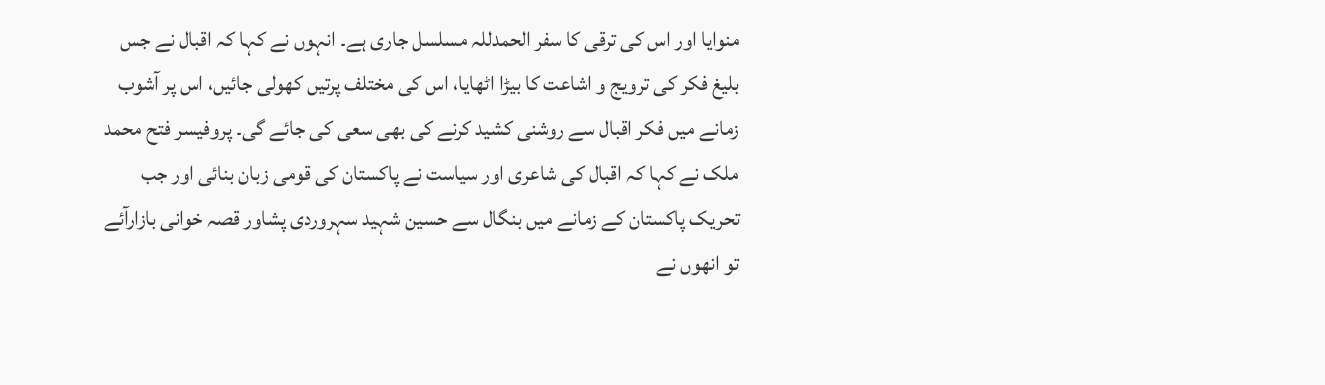منوایا اور اس کی ترقی کا سفر الحمدللہ مسلسل جاری ہے۔ انہوں نے کہا کہ اقبال نے جس بلیغ فکر کی ترویج و اشاعت کا بیڑا اٹھایا، اس کی مختلف پرتیں کھولی جائیں، اس پر آشوب زمانے میں فکر اقبال سے روشنی کشید کرنے کی بھی سعی کی جائے گی۔ پروفیسر فتح محمد ملک نے کہا کہ اقبال کی شاعری اور سیاست نے پاکستان کی قومی زبان بنائی اور جب تحریک پاکستان کے زمانے میں بنگال سے حسین شہید سہروردی پشاور قصہ خوانی بازارآئے تو انھوں نے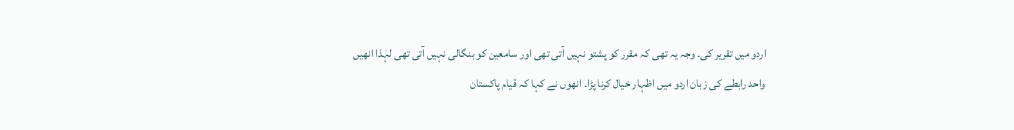اردو میں تقریر کی۔ وجہ یہ تھی کہ مقرر کو پشتو نہیں آتی تھی اور سامعین کو بنگالی نہیں آتی تھی لہٰذا انھیں واحد رابطے کی زبان اردو میں اظہار خیال کرنا پڑا۔ انھوں نے کہا کہ قیام پاکستان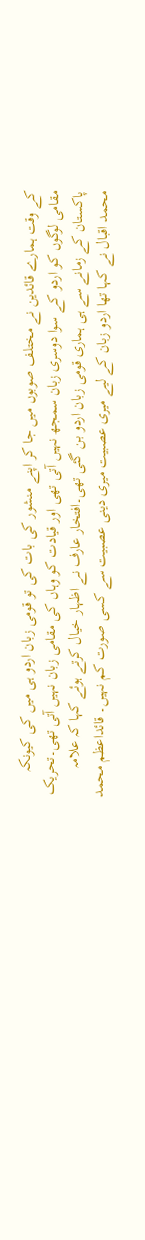کے وقت ہمارے قائدین نے مختلف صوبوں میں جا کر اپنے منشور کی بات کی تو قومی زبان اردو ہی میں کی کیونکہ مقامی لوگوں کو اردو کے سوا دوسری زبان سمجھ نہیں آتی تھی اور قیادت کو وہاں کی مقامی زبان نہیں آتی تھی۔تحریک پاکستان کے زمانے سے ہی ہماری قومی زبان اردو بن گئی تھی۔افتخار عارف نے اظہار خیال کرتے ہوئے کہا کہ علامہ محمد اقبال نے کہا تھا اردو زبان کے لیے میری عصبیت میری دینی عصبیت سے کسی صورت کم نہیں۔ قائداعظم محمد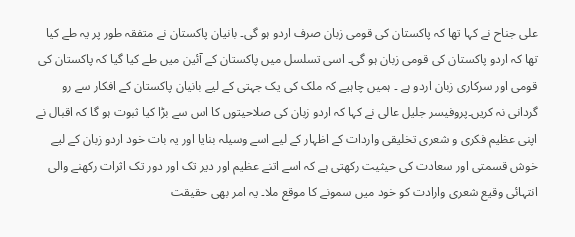علی جناح نے کہا تھا کہ پاکستان کی قومی زبان صرف اردو ہو گی۔ بانیان پاکستان نے متفقہ طور پر یہ طے کیا تھا کہ اردو پاکستان کی قومی زبان ہو گی۔ اسی تسلسل میں پاکستان کے آئین میں طے کیا گیا کہ پاکستان کی قومی اور سرکاری زبان اردو ہے ۔ ہمیں چاہیے کہ ملک کی یک جہتی کے لیے بانیان پاکستان کے افکار سے رو گردانی نہ کریں۔پروفیسر جلیل عالی نے کہا کہ اردو زبان کی صلاحیتوں کا اس سے بڑا کیا ثبوت ہو گا کہ اقبال نے اپنی عظیم فکری و شعری تخلیقی واردات کے اظہار کے لیے اسے وسیلہ بنایا اور یہ بات خود اردو زبان کے لیے خوش قسمتی اور سعادت کی حیثیت رکھتی ہے کہ اسے اتنے عظیم اور دیر تک اور دور تک اثرات رکھنے والی انتہائی وقیع شعری وارادت کو خود میں سمونے کا موقع ملا۔ یہ امر بھی حقیقت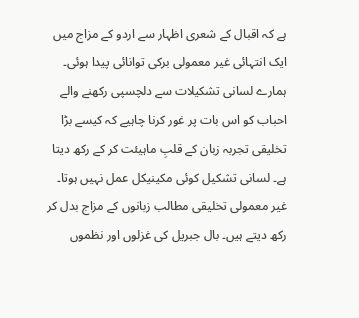ہے کہ اقبال کے شعری اظہار سے اردو کے مزاج میں ایک انتہائی غیر معمولی برکی توانائی پیدا ہوئی۔ ہمارے لسانی تشکیلات سے دلچسپی رکھنے والے احباب کو اس بات پر غور کرنا چاہیے کہ کیسے بڑا تخلیقی تجربہ زبان کے قلبِ ماہیئت کر کے رکھ دیتا ہے۔ لسانی تشکیل کوئی مکینیکل عمل نہیں ہوتا۔ غیر معمولی تخلیقی مطالب زبانوں کے مزاج بدل کر رکھ دیتے ہیں۔ بال جبریل کی غزلوں اور نظموں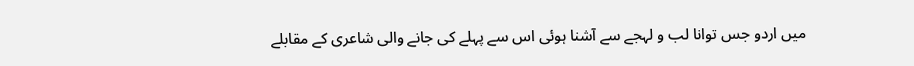میں اردو جس توانا لب و لہجے سے آشنا ہوئی اس سے پہلے کی جانے والی شاعری کے مقابلے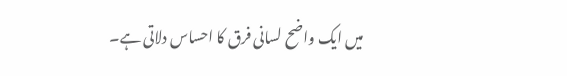میں ایک واضح لسانی فرق کا احساس دلاتی ہے۔